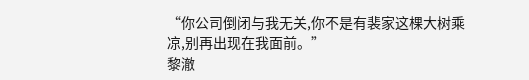“你公司倒闭与我无关,你不是有裴家这棵大树乘凉,别再出现在我面前。”
黎澈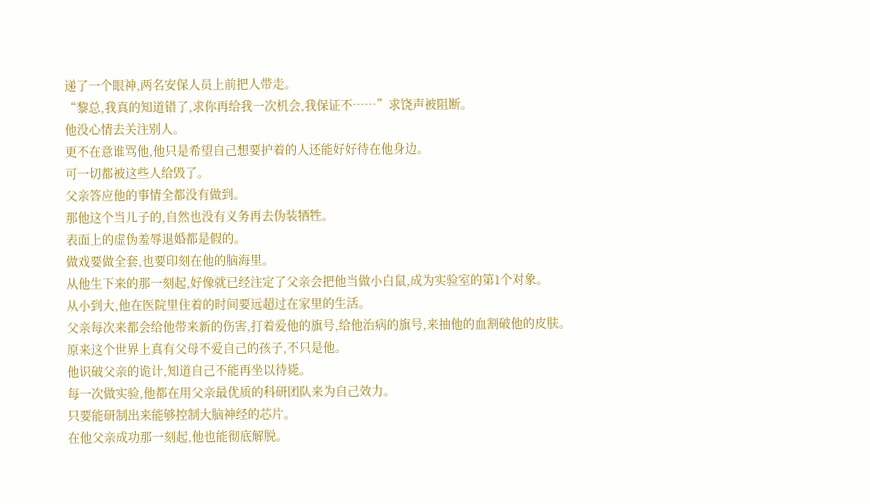递了一个眼神,两名安保人员上前把人带走。
“黎总,我真的知道错了,求你再给我一次机会,我保证不……”求饶声被阻断。
他没心情去关注别人。
更不在意谁骂他,他只是希望自己想要护着的人还能好好待在他身边。
可一切都被这些人给毁了。
父亲答应他的事情全都没有做到。
那他这个当儿子的,自然也没有义务再去伪装牺牲。
表面上的虚伪羞辱退婚都是假的。
做戏要做全套,也要印刻在他的脑海里。
从他生下来的那一刻起,好像就已经注定了父亲会把他当做小白鼠,成为实验室的第1个对象。
从小到大,他在医院里住着的时间要远超过在家里的生活。
父亲每次来都会给他带来新的伤害,打着爱他的旗号,给他治病的旗号,来抽他的血割破他的皮肤。
原来这个世界上真有父母不爱自己的孩子,不只是他。
他识破父亲的诡计,知道自己不能再坐以待毙。
每一次做实验,他都在用父亲最优质的科研团队来为自己效力。
只要能研制出来能够控制大脑神经的芯片。
在他父亲成功那一刻起,他也能彻底解脱。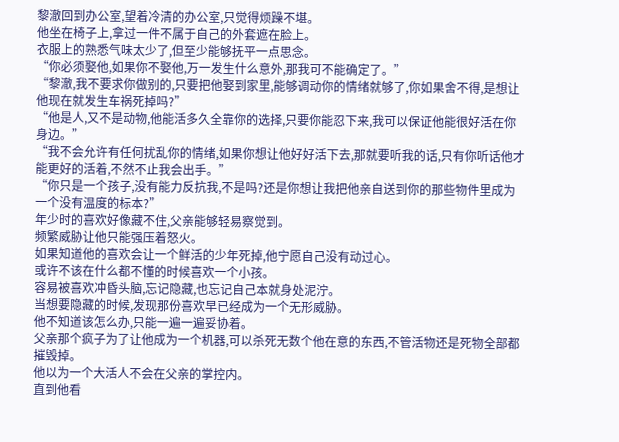黎澈回到办公室,望着冷清的办公室,只觉得烦躁不堪。
他坐在椅子上,拿过一件不属于自己的外套遮在脸上。
衣服上的熟悉气味太少了,但至少能够抚平一点思念。
“你必须娶他,如果你不娶他,万一发生什么意外,那我可不能确定了。”
“黎澈,我不要求你做别的,只要把他娶到家里,能够调动你的情绪就够了,你如果舍不得,是想让他现在就发生车祸死掉吗?”
“他是人,又不是动物,他能活多久全靠你的选择,只要你能忍下来,我可以保证他能很好活在你身边。”
“我不会允许有任何扰乱你的情绪,如果你想让他好好活下去,那就要听我的话,只有你听话他才能更好的活着,不然不止我会出手。”
“你只是一个孩子,没有能力反抗我,不是吗?还是你想让我把他亲自送到你的那些物件里成为一个没有温度的标本?”
年少时的喜欢好像藏不住,父亲能够轻易察觉到。
频繁威胁让他只能强压着怒火。
如果知道他的喜欢会让一个鲜活的少年死掉,他宁愿自己没有动过心。
或许不该在什么都不懂的时候喜欢一个小孩。
容易被喜欢冲昏头脑,忘记隐藏,也忘记自己本就身处泥泞。
当想要隐藏的时候,发现那份喜欢早已经成为一个无形威胁。
他不知道该怎么办,只能一遍一遍妥协着。
父亲那个疯子为了让他成为一个机器,可以杀死无数个他在意的东西,不管活物还是死物全部都摧毁掉。
他以为一个大活人不会在父亲的掌控内。
直到他看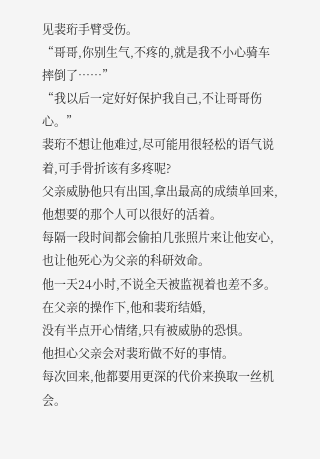见裴珩手臂受伤。
“哥哥,你别生气,不疼的,就是我不小心骑车摔倒了……”
“我以后一定好好保护我自己,不让哥哥伤心。”
裴珩不想让他难过,尽可能用很轻松的语气说着,可手骨折该有多疼呢?
父亲威胁他只有出国,拿出最高的成绩单回来,他想要的那个人可以很好的活着。
每隔一段时间都会偷拍几张照片来让他安心,也让他死心为父亲的科研效命。
他一天24小时,不说全天被监视着也差不多。
在父亲的操作下,他和裴珩结婚,
没有半点开心情绪,只有被威胁的恐惧。
他担心父亲会对裴珩做不好的事情。
每次回来,他都要用更深的代价来换取一丝机会。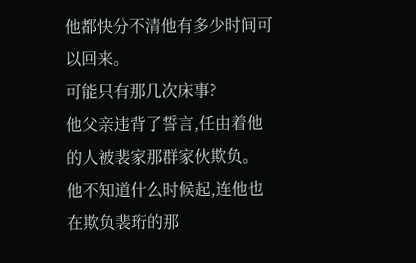他都快分不清他有多少时间可以回来。
可能只有那几次床事?
他父亲违背了誓言,任由着他的人被裴家那群家伙欺负。
他不知道什么时候起,连他也在欺负裴珩的那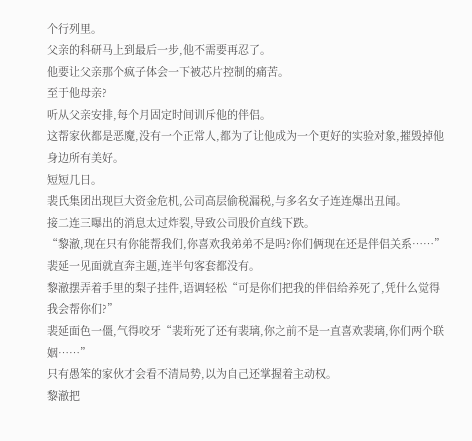个行列里。
父亲的科研马上到最后一步,他不需要再忍了。
他要让父亲那个疯子体会一下被芯片控制的痛苦。
至于他母亲?
听从父亲安排,每个月固定时间训斥他的伴侣。
这帮家伙都是恶魔,没有一个正常人,都为了让他成为一个更好的实验对象,摧毁掉他身边所有美好。
短短几日。
裴氏集团出现巨大资金危机,公司高层偷税漏税,与多名女子连连爆出丑闻。
接二连三曝出的消息太过炸裂,导致公司股价直线下跌。
“黎澈,现在只有你能帮我们,你喜欢我弟弟不是吗?你们俩现在还是伴侣关系……”裴延一见面就直奔主题,连半句客套都没有。
黎澈摆弄着手里的梨子挂件,语调轻松“可是你们把我的伴侣给养死了,凭什么觉得我会帮你们?”
裴延面色一僵,气得咬牙“裴珩死了还有裴璃,你之前不是一直喜欢裴璃,你们两个联姻……”
只有愚笨的家伙才会看不清局势,以为自己还掌握着主动权。
黎澈把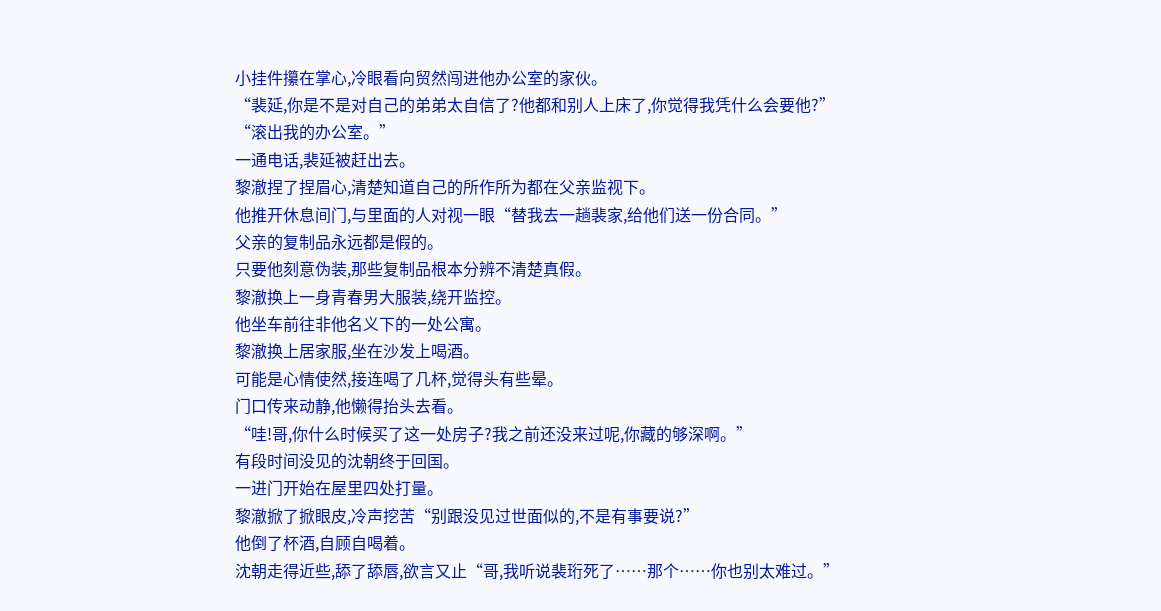小挂件攥在掌心,冷眼看向贸然闯进他办公室的家伙。
“裴延,你是不是对自己的弟弟太自信了?他都和别人上床了,你觉得我凭什么会要他?”
“滚出我的办公室。”
一通电话,裴延被赶出去。
黎澈捏了捏眉心,清楚知道自己的所作所为都在父亲监视下。
他推开休息间门,与里面的人对视一眼“替我去一趟裴家,给他们送一份合同。”
父亲的复制品永远都是假的。
只要他刻意伪装,那些复制品根本分辨不清楚真假。
黎澈换上一身青春男大服装,绕开监控。
他坐车前往非他名义下的一处公寓。
黎澈换上居家服,坐在沙发上喝酒。
可能是心情使然,接连喝了几杯,觉得头有些晕。
门口传来动静,他懒得抬头去看。
“哇!哥,你什么时候买了这一处房子?我之前还没来过呢,你藏的够深啊。”
有段时间没见的沈朝终于回国。
一进门开始在屋里四处打量。
黎澈掀了掀眼皮,冷声挖苦“别跟没见过世面似的,不是有事要说?”
他倒了杯酒,自顾自喝着。
沈朝走得近些,舔了舔唇,欲言又止“哥,我听说裴珩死了……那个……你也别太难过。”